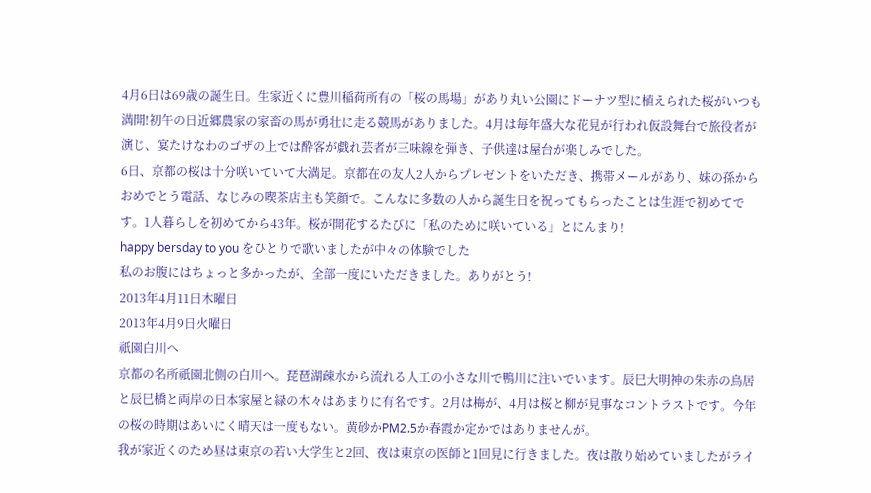4月6日は69歳の誕生日。生家近くに豊川稲荷所有の「桜の馬場」があり丸い公園にドーナツ型に植えられた桜がいつも満開!初午の日近郷農家の家畜の馬が勇壮に走る競馬がありました。4月は毎年盛大な花見が行われ仮設舞台で旅役者が演じ、宴たけなわのゴザの上では酔客が戯れ芸者が三味線を弾き、子供達は屋台が楽しみでした。
6日、京都の桜は十分咲いていて大満足。京都在の友人2人からプレゼントをいただき、携帯メールがあり、妹の孫からおめでとう電話、なじみの喫茶店主も笑顔で。こんなに多数の人から誕生日を祝ってもらったことは生涯で初めてです。1人暮らしを初めてから43年。桜が開花するたびに「私のために咲いている」とにんまり!
happy bersday to you をひとりで歌いましたが中々の体験でした
私のお腹にはちょっと多かったが、全部一度にいただきました。ありがとう!
2013年4月11日木曜日
2013年4月9日火曜日
祇園白川へ
京都の名所祇園北側の白川へ。琵琶湖疎水から流れる人工の小さな川で鴨川に注いでいます。辰巳大明神の朱赤の鳥居と辰巳橋と両岸の日本家屋と緑の木々はあまりに有名です。2月は梅が、4月は桜と柳が見事なコントラストです。今年の桜の時期はあいにく晴天は一度もない。黄砂かPM2.5か春霞か定かではありませんが。
我が家近くのため昼は東京の若い大学生と2回、夜は東京の医師と1回見に行きました。夜は散り始めていましたがライ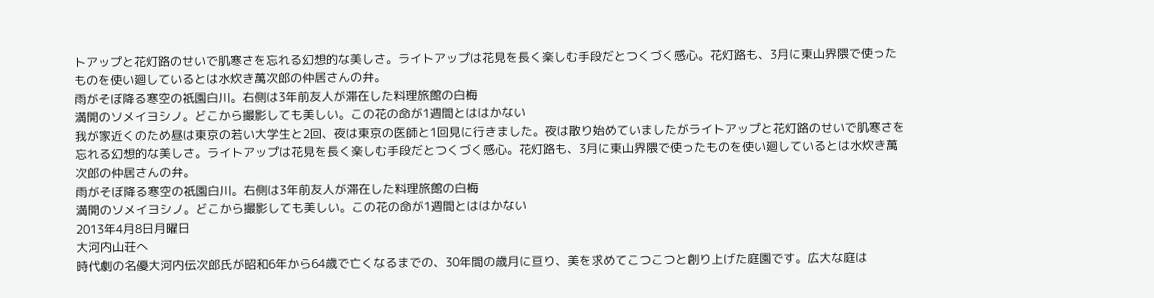トアップと花灯路のせいで肌寒さを忘れる幻想的な美しさ。ライトアップは花見を長く楽しむ手段だとつくづく感心。花灯路も、3月に東山界隈で使ったものを使い廻しているとは水炊き萬次郎の仲居さんの弁。
雨がそぼ降る寒空の祇園白川。右側は3年前友人が滞在した料理旅館の白梅
満開のソメイヨシノ。どこから撮影しても美しい。この花の命が1週間とははかない
我が家近くのため昼は東京の若い大学生と2回、夜は東京の医師と1回見に行きました。夜は散り始めていましたがライトアップと花灯路のせいで肌寒さを忘れる幻想的な美しさ。ライトアップは花見を長く楽しむ手段だとつくづく感心。花灯路も、3月に東山界隈で使ったものを使い廻しているとは水炊き萬次郎の仲居さんの弁。
雨がそぼ降る寒空の祇園白川。右側は3年前友人が滞在した料理旅館の白梅
満開のソメイヨシノ。どこから撮影しても美しい。この花の命が1週間とははかない
2013年4月8日月曜日
大河内山荘へ
時代劇の名優大河内伝次郎氏が昭和6年から64歳で亡くなるまでの、30年間の歳月に亘り、美を求めてこつこつと創り上げた庭園です。広大な庭は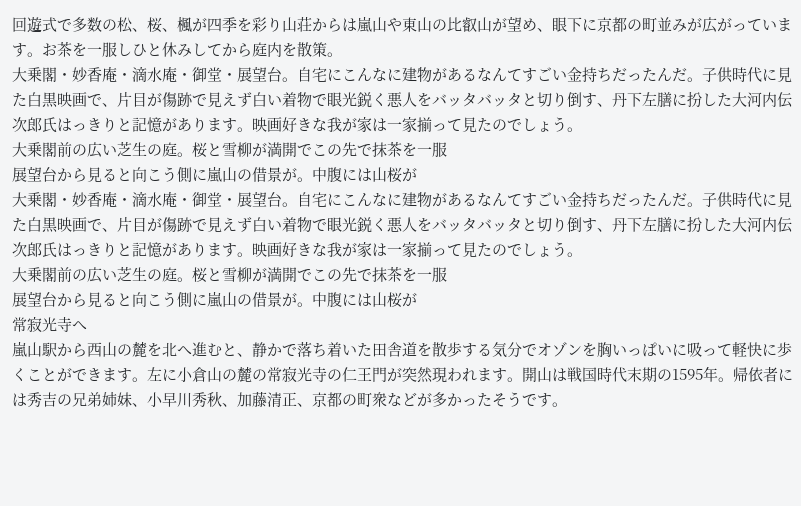回遊式で多数の松、桜、楓が四季を彩り山荘からは嵐山や東山の比叡山が望め、眼下に京都の町並みが広がっています。お茶を一服しひと休みしてから庭内を散策。
大乗閣・妙香庵・滴水庵・御堂・展望台。自宅にこんなに建物があるなんてすごい金持ちだったんだ。子供時代に見た白黒映画で、片目が傷跡で見えず白い着物で眼光鋭く悪人をバッタバッタと切り倒す、丹下左膳に扮した大河内伝次郎氏はっきりと記憶があります。映画好きな我が家は一家揃って見たのでしょう。
大乗閣前の広い芝生の庭。桜と雪柳が満開でこの先で抹茶を一服
展望台から見ると向こう側に嵐山の借景が。中腹には山桜が
大乗閣・妙香庵・滴水庵・御堂・展望台。自宅にこんなに建物があるなんてすごい金持ちだったんだ。子供時代に見た白黒映画で、片目が傷跡で見えず白い着物で眼光鋭く悪人をバッタバッタと切り倒す、丹下左膳に扮した大河内伝次郎氏はっきりと記憶があります。映画好きな我が家は一家揃って見たのでしょう。
大乗閣前の広い芝生の庭。桜と雪柳が満開でこの先で抹茶を一服
展望台から見ると向こう側に嵐山の借景が。中腹には山桜が
常寂光寺へ
嵐山駅から西山の麓を北へ進むと、静かで落ち着いた田舎道を散歩する気分でオゾンを胸いっぱいに吸って軽快に歩くことができます。左に小倉山の麓の常寂光寺の仁王門が突然現われます。開山は戦国時代末期の1595年。帰依者には秀吉の兄弟姉妹、小早川秀秋、加藤清正、京都の町衆などが多かったそうです。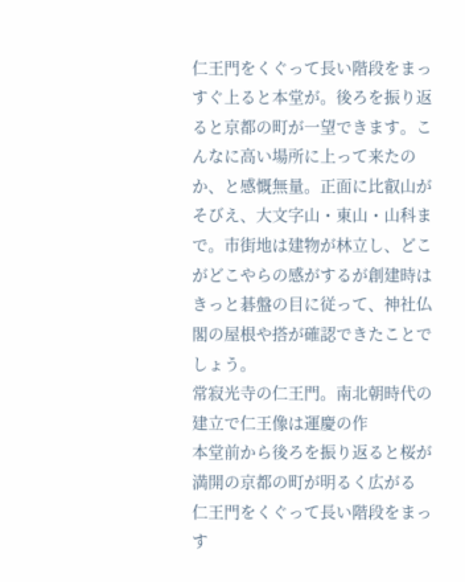仁王門をくぐって長い階段をまっすぐ上ると本堂が。後ろを振り返ると京都の町が一望できます。こんなに高い場所に上って来たのか、と感慨無量。正面に比叡山がそびえ、大文字山・東山・山科まで。市街地は建物が林立し、どこがどこやらの感がするが創建時はきっと碁盤の目に従って、神社仏閣の屋根や搭が確認できたことでしょう。
常寂光寺の仁王門。南北朝時代の建立で仁王像は運慶の作
本堂前から後ろを振り返ると桜が満開の京都の町が明るく広がる
仁王門をくぐって長い階段をまっす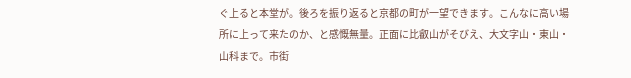ぐ上ると本堂が。後ろを振り返ると京都の町が一望できます。こんなに高い場所に上って来たのか、と感慨無量。正面に比叡山がそびえ、大文字山・東山・山科まで。市街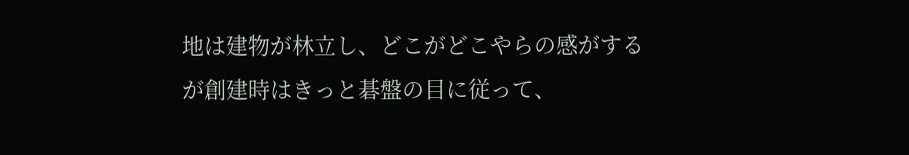地は建物が林立し、どこがどこやらの感がするが創建時はきっと碁盤の目に従って、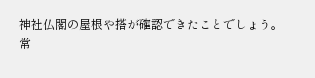神社仏閣の屋根や搭が確認できたことでしょう。
常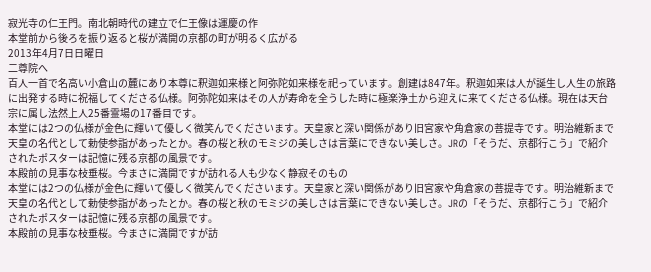寂光寺の仁王門。南北朝時代の建立で仁王像は運慶の作
本堂前から後ろを振り返ると桜が満開の京都の町が明るく広がる
2013年4月7日日曜日
二尊院へ
百人一首で名高い小倉山の麓にあり本尊に釈迦如来様と阿弥陀如来様を祀っています。創建は847年。釈迦如来は人が誕生し人生の旅路に出発する時に祝福してくださる仏様。阿弥陀如来はその人が寿命を全うした時に極楽浄土から迎えに来てくださる仏様。現在は天台宗に属し法然上人25番霊場の17番目です。
本堂には2つの仏様が金色に輝いて優しく微笑んでくださいます。天皇家と深い関係があり旧宮家や角倉家の菩提寺です。明治維新まで天皇の名代として勅使参詣があったとか。春の桜と秋のモミジの美しさは言葉にできない美しさ。JRの「そうだ、京都行こう」で紹介されたポスターは記憶に残る京都の風景です。
本殿前の見事な枝垂桜。今まさに満開ですが訪れる人も少なく静寂そのもの
本堂には2つの仏様が金色に輝いて優しく微笑んでくださいます。天皇家と深い関係があり旧宮家や角倉家の菩提寺です。明治維新まで天皇の名代として勅使参詣があったとか。春の桜と秋のモミジの美しさは言葉にできない美しさ。JRの「そうだ、京都行こう」で紹介されたポスターは記憶に残る京都の風景です。
本殿前の見事な枝垂桜。今まさに満開ですが訪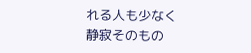れる人も少なく静寂そのもの